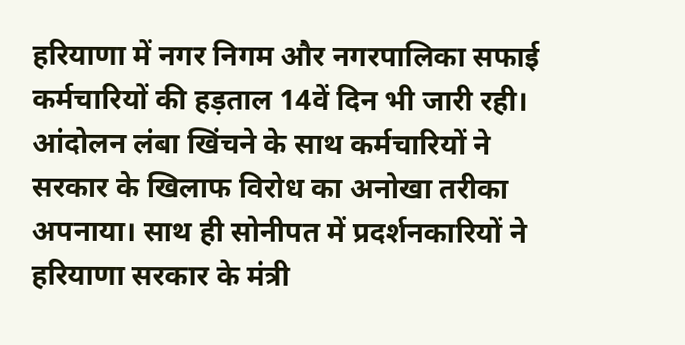हरियाणा में नगर निगम और नगरपालिका सफाई कर्मचारियों की हड़ताल 14वें दिन भी जारी रही। आंदोलन लंबा खिंचने के साथ कर्मचारियों ने सरकार के खिलाफ विरोध का अनोखा तरीका अपनाया। साथ ही सोनीपत में प्रदर्शनकारियों ने हरियाणा सरकार के मंत्री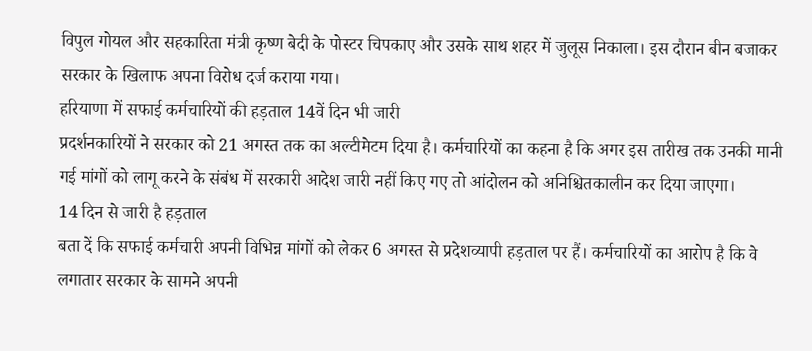विपुल गोयल और सहकारिता मंत्री कृष्ण बेदी के पोस्टर चिपकाए और उसके साथ शहर में जुलूस निकाला। इस दौरान बीन बजाकर सरकार के खिलाफ अपना विरोध दर्ज कराया गया।
हरियाणा में सफाई कर्मचारियों की हड़ताल 14वें दिन भी जारी
प्रदर्शनकारियों ने सरकार को 21 अगस्त तक का अल्टीमेटम दिया है। कर्मचारियों का कहना है कि अगर इस तारीख तक उनकी मानी गई मांगों को लागू करने के संबंध में सरकारी आदेश जारी नहीं किए गए तो आंदोलन को अनिश्चितकालीन कर दिया जाएगा।
14 दिन से जारी है हड़ताल
बता दें कि सफाई कर्मचारी अपनी विभिन्न मांगों को लेकर 6 अगस्त से प्रदेशव्यापी हड़ताल पर हैं। कर्मचारियों का आरोप है कि वे लगातार सरकार के सामने अपनी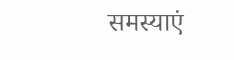समस्याएं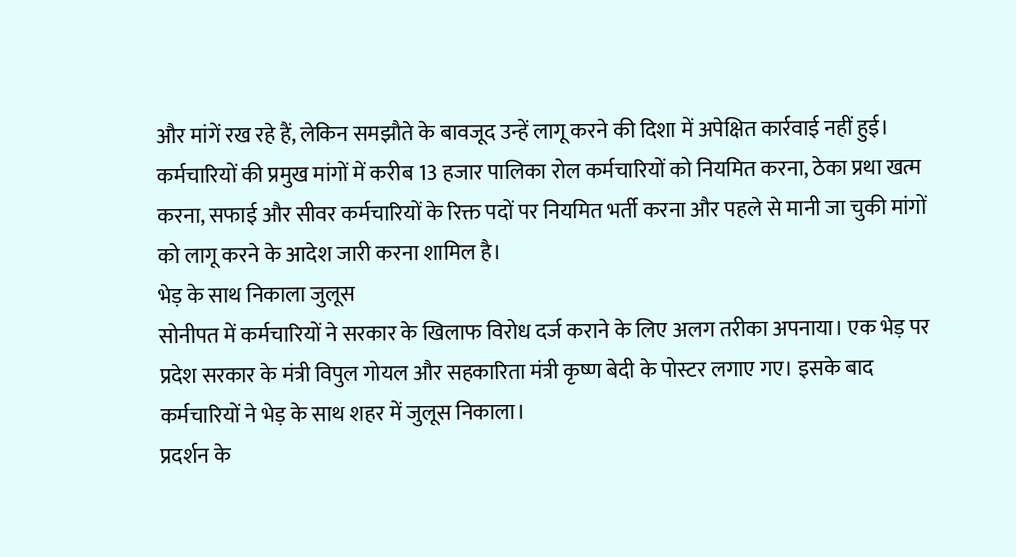और मांगें रख रहे हैं, लेकिन समझौते के बावजूद उन्हें लागू करने की दिशा में अपेक्षित कार्रवाई नहीं हुई।
कर्मचारियों की प्रमुख मांगों में करीब 13 हजार पालिका रोल कर्मचारियों को नियमित करना, ठेका प्रथा खत्म करना, सफाई और सीवर कर्मचारियों के रिक्त पदों पर नियमित भर्ती करना और पहले से मानी जा चुकी मांगों को लागू करने के आदेश जारी करना शामिल है।
भेड़ के साथ निकाला जुलूस
सोनीपत में कर्मचारियों ने सरकार के खिलाफ विरोध दर्ज कराने के लिए अलग तरीका अपनाया। एक भेड़ पर प्रदेश सरकार के मंत्री विपुल गोयल और सहकारिता मंत्री कृष्ण बेदी के पोस्टर लगाए गए। इसके बाद कर्मचारियों ने भेड़ के साथ शहर में जुलूस निकाला।
प्रदर्शन के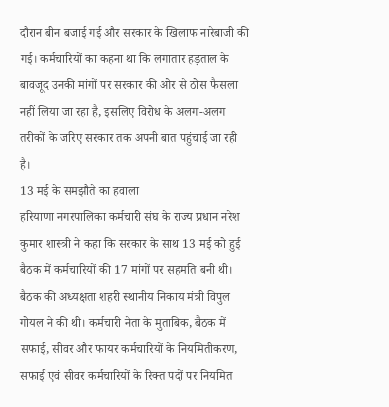दौरान बीन बजाई गई और सरकार के खिलाफ नारेबाजी की गई। कर्मचारियों का कहना था कि लगातार हड़ताल के बावजूद उनकी मांगों पर सरकार की ओर से ठोस फैसला नहीं लिया जा रहा है, इसलिए विरोध के अलग-अलग तरीकों के जरिए सरकार तक अपनी बात पहुंचाई जा रही है।
13 मई के समझौते का हवाला
हरियाणा नगरपालिका कर्मचारी संघ के राज्य प्रधान नरेश कुमार शास्त्री ने कहा कि सरकार के साथ 13 मई को हुई बैठक में कर्मचारियों की 17 मांगों पर सहमति बनी थी। बैठक की अध्यक्षता शहरी स्थानीय निकाय मंत्री विपुल गोयल ने की थी। कर्मचारी नेता के मुताबिक, बैठक में सफाई, सीवर और फायर कर्मचारियों के नियमितीकरण, सफाई एवं सीवर कर्मचारियों के रिक्त पदों पर नियमित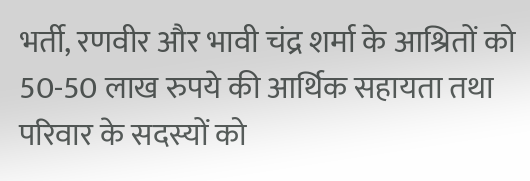भर्ती, रणवीर और भावी चंद्र शर्मा के आश्रितों को 50-50 लाख रुपये की आर्थिक सहायता तथा परिवार के सदस्यों को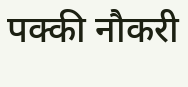पक्की नौकरी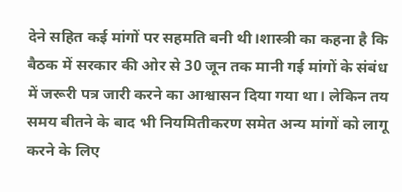देने सहित कई मांगों पर सहमति बनी थी।शास्त्री का कहना है कि बैठक में सरकार की ओर से 30 जून तक मानी गई मांगों के संबंध में जरूरी पत्र जारी करने का आश्वासन दिया गया था। लेकिन तय समय बीतने के बाद भी नियमितीकरण समेत अन्य मांगों को लागू करने के लिए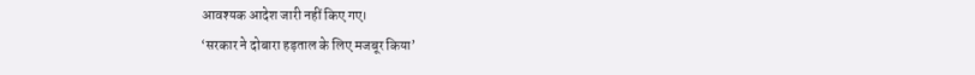आवश्यक आदेश जारी नहीं किए गए।
‘सरकार ने दोबारा हड़ताल के लिए मजबूर किया’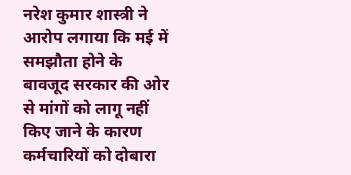नरेश कुमार शास्त्री ने आरोप लगाया कि मई में समझौता होने के बावजूद सरकार की ओर से मांगों को लागू नहीं किए जाने के कारण कर्मचारियों को दोबारा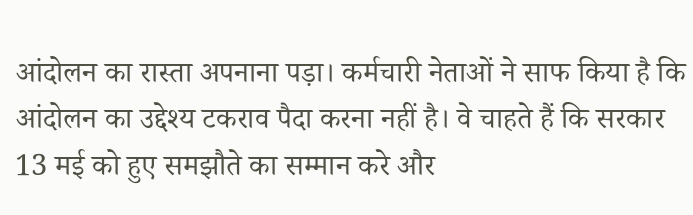आंदोलन का रास्ता अपनाना पड़ा। कर्मचारी नेताओं ने साफ किया है कि आंदोलन का उद्देश्य टकराव पैदा करना नहीं है। वे चाहते हैं कि सरकार 13 मई को हुए समझौते का सम्मान करे और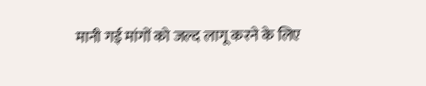मानी गई मांगों को जल्द लागू करने के लिए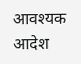आवश्यक आदेश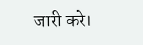जारी करे।